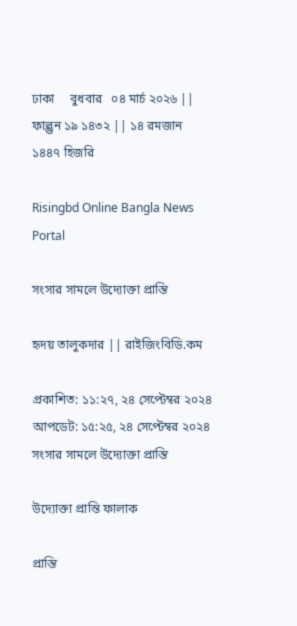ঢাকা     বুধবার   ০৪ মার্চ ২০২৬ ||  ফাল্গুন ১৯ ১৪৩২ || ১৪ রমজান ১৪৪৭ হিজরি

Risingbd Online Bangla News Portal

সংসার সামলে উদ্যোক্তা প্রান্তি

হৃদয় তালুকদার || রাইজিংবিডি.কম

প্রকাশিত: ১১:২৭, ২৪ সেপ্টেম্বর ২০২৪   আপডেট: ১৫:২৫, ২৪ সেপ্টেম্বর ২০২৪
সংসার সামলে উদ্যোক্তা প্রান্তি

উদ্যোক্তা প্রান্তি ফালাক

প্রান্তি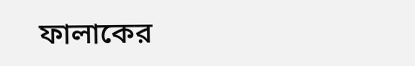ফালাকের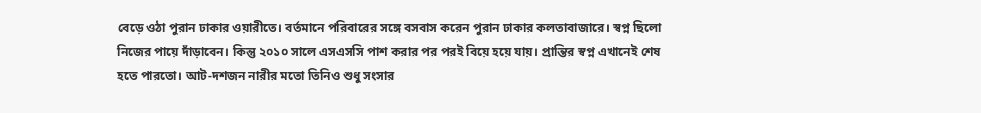বেড়ে ওঠা পুরান ঢাকার ওয়ারীতে। বর্তমানে পরিবারের সঙ্গে বসবাস করেন পুরান ঢাকার কলতাবাজারে। স্বপ্ন ছিলো নিজের পায়ে দাঁড়াবেন। কিন্তু ২০১০ সালে এসএসসি পাশ করার পর পরই বিয়ে হয়ে যায়। প্রান্তির স্বপ্ন এখানেই শেষ হতে পারতো। আট-দশজন নারীর মতো তিনিও শুধু সংসার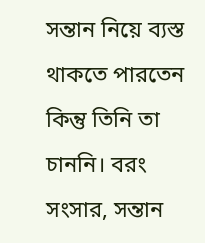সন্তান নিয়ে ব্যস্ত থাকতে পারতেন কিন্তু তিনি তা চাননি। বরং সংসার, সন্তান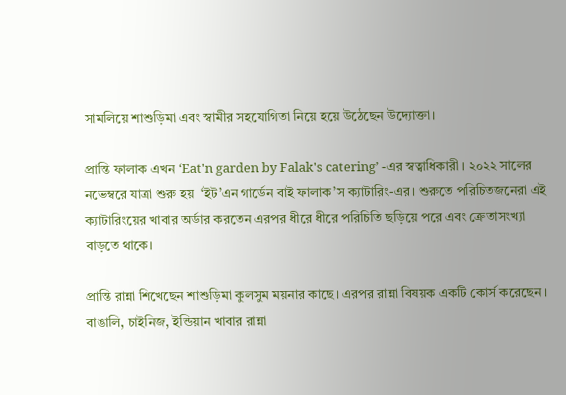সামলিয়ে শাশুড়িমা এবং স্বামীর সহযোগিতা নিয়ে হয়ে উঠেছেন উদ্যোক্তা।

প্রান্তি ফালাক এখন ‘Eat'n garden by Falak's catering’ -এর স্বত্বাধিকারী। ২০২২ সালের নভেম্বরে যাত্রা শুরু হয়  ‘ইট’এন গার্ডেন বাই ফালাক’স ক্যাটারিং-এর। শুরুতে পরিচিতজনেরা এই ক্যাটারিংয়ের খাবার অর্ডার করতেন এরপর ধীরে ধীরে পরিচিতি ছড়িয়ে পরে এবং ক্রেতাসংখ্যা বাড়তে থাকে।

প্রান্তি রান্না শিখেছেন শাশুড়িমা কুলসুম ময়নার কাছে। এরপর রান্না বিষয়ক একটি কোর্স করেছেন। বাঙালি, চাইনিজ, ইন্ডিয়ান খাবার রান্না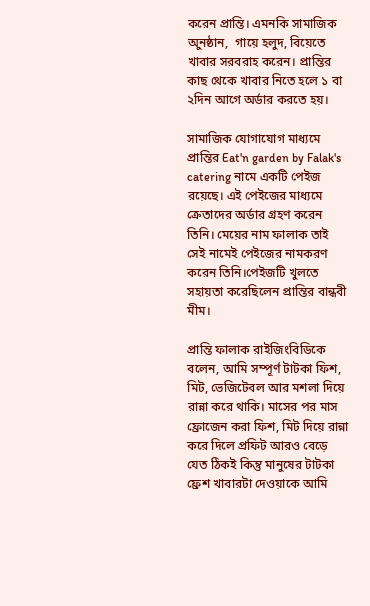করেন প্রান্তি। এমনকি সামাজিক অুনষ্ঠান,  গায়ে হলুদ, বিয়েতে খাবার সরবরাহ করেন। প্রান্তির কাছ থেকে খাবার নিতে হলে ১ বা ২দিন আগে অর্ডার করতে হয়।

সামাজিক যোগাযোগ মাধ্যমে প্রান্তির Eat'n garden by Falak's catering নামে একটি পেইজ রয়েছে। এই পেইজের মাধ্যমে ক্রেতাদের অর্ডার গ্রহণ করেন তিনি। মেয়ের নাম ফালাক তাই সেই নামেই পেইজের নামকরণ করেন তিনি।পেইজটি খুলতে সহায়তা করেছিলেন প্রান্তির বান্ধবী মীম।

প্রান্তি ফালাক রাইজিংবিডিকে বলেন, আমি সম্পূর্ণ টাটকা ফিশ, মিট, ভেজিটেবল আর মশলা দিয়ে রান্না করে থাকি। মাসের পর মাস ফ্রোজেন করা ফিশ, মিট দিয়ে রান্না করে দিলে প্রফিট আরও বেড়ে যেত ঠিকই কিন্তু মানুষের টাটকা ফ্রেশ খাবারটা দেওয়াকে আমি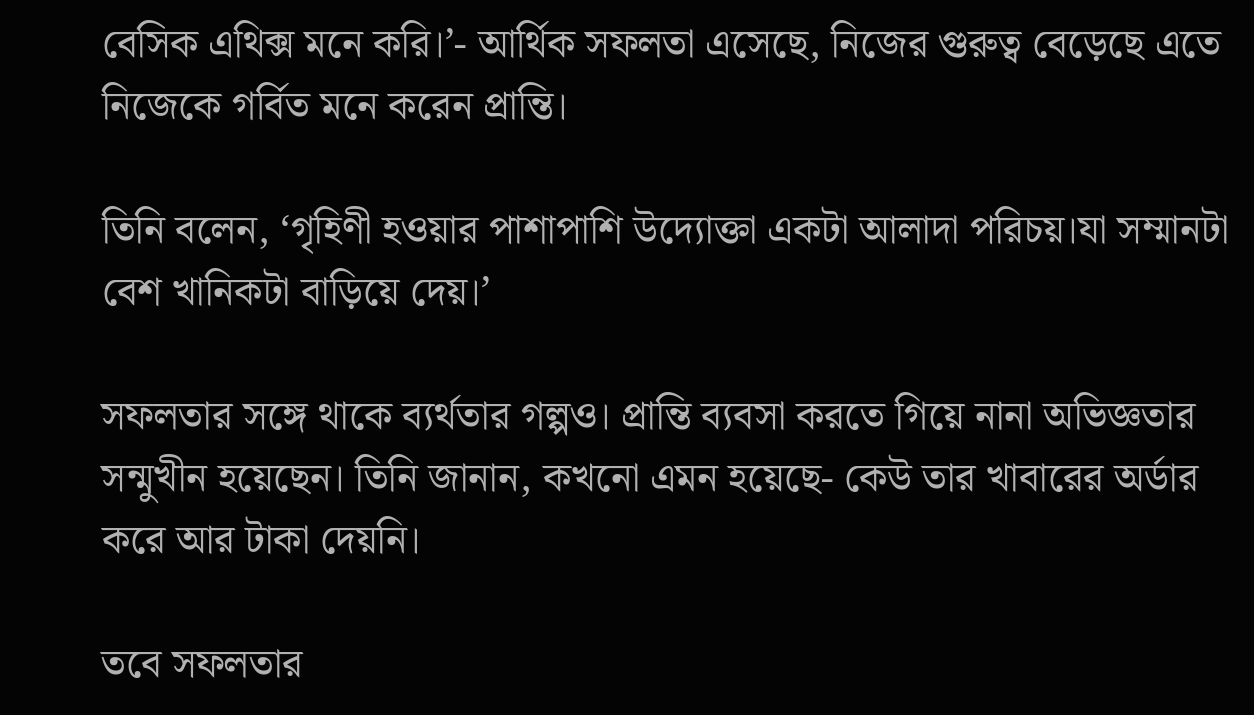বেসিক এথিক্স মনে করি।’- আর্থিক সফলতা এসেছে, নিজের গুরুত্ব বেড়েছে এতে নিজেকে গর্বিত মনে করেন প্রান্তি।

তিনি বলেন, ‘গৃহিণী হওয়ার পাশাপাশি উদ্যোক্তা একটা আলাদা পরিচয়।যা সম্মানটা বেশ খানিকটা বাড়িয়ে দেয়।’

সফলতার সঙ্গে থাকে ব্যর্থতার গল্পও। প্রান্তি ব্যবসা করতে গিয়ে নানা অভিজ্ঞতার সন্মুখীন হয়েছেন। তিনি জানান, কখনো এমন হয়েছে- কেউ তার খাবারের অর্ডার করে আর টাকা দেয়নি।

তবে সফলতার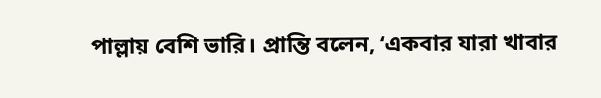পাল্লায় বেশি ভারি। প্রান্তি বলেন, ‘একবার যারা খাবার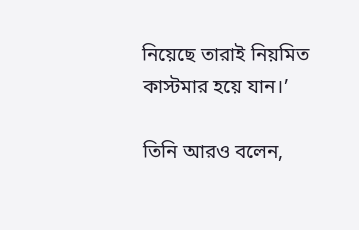নিয়েছে তারাই নিয়মিত কাস্টমার হয়ে যান।’

তিনি আরও বলেন,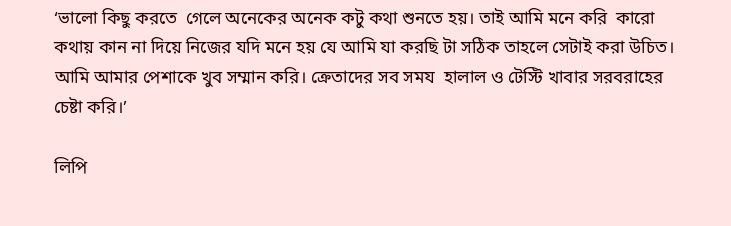‘ভালো কিছু করতে  গেলে অনেকের অনেক কটু কথা শুনতে হয়। তাই আমি মনে করি  কারো কথায় কান না দিয়ে নিজের যদি মনে হয় যে আমি যা করছি টা সঠিক তাহলে সেটাই করা উচিত। আমি আমার পেশাকে খুব সম্মান করি। ক্রেতাদের সব সময  হালাল ও টেস্টি খাবার সরবরাহের চেষ্টা করি।’

লিপি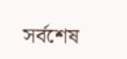সর্বশেষ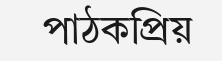পাঠকপ্রিয়